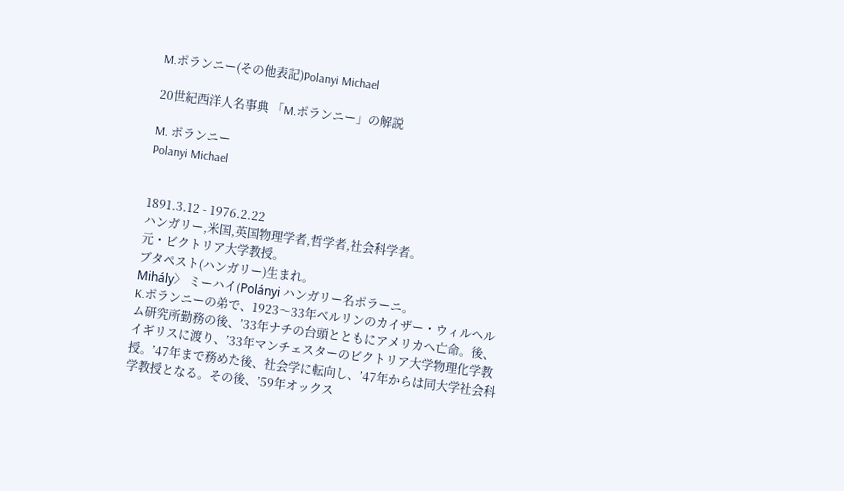M.ポランニー(その他表記)Polanyi Michael

20世紀西洋人名事典 「M.ポランニー」の解説

M. ポランニー
Polanyi Michael


1891.3.12 - 1976.2.22
ハンガリー,米国,英国物理学者,哲学者,社会科学者。
元・ビクトリア大学教授。
ブタペスト(ハンガリー)生まれ。
Mihály〉 ミーハイ(Polányi ハンガリー名ポラーニ。
K.ポランニーの弟で、1923〜33年ベルリンのカイザー・ウィルヘルム研究所勤務の後、’33年ナチの台頭とともにアメリカへ亡命。後、イギリスに渡り、’33年マンチェスターのビクトリア大学物理化学教授。’47年まで務めた後、社会学に転向し、’47年からは同大学社会科学教授となる。その後、’59年オックス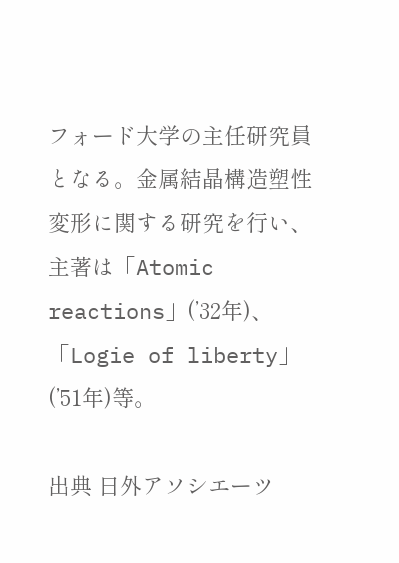フォード大学の主任研究員となる。金属結晶構造塑性変形に関する研究を行い、主著は「Atomic reactions」(’32年)、「Logie of liberty」(’51年)等。

出典 日外アソシエーツ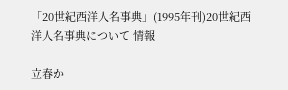「20世紀西洋人名事典」(1995年刊)20世紀西洋人名事典について 情報

立春か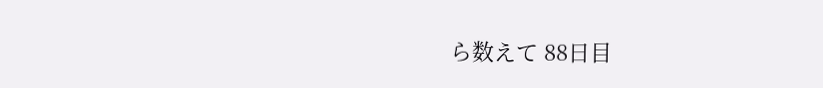ら数えて 88日目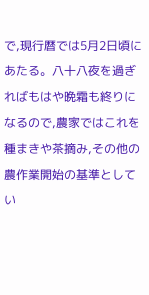で,現行暦では5月2日頃にあたる。八十八夜を過ぎればもはや晩霜も終りになるので,農家ではこれを種まきや茶摘み,その他の農作業開始の基準としてい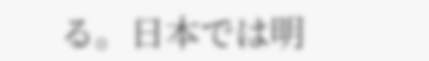る。日本では明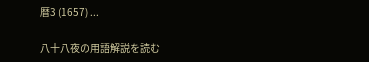暦3 (1657) ...

八十八夜の用語解説を読む